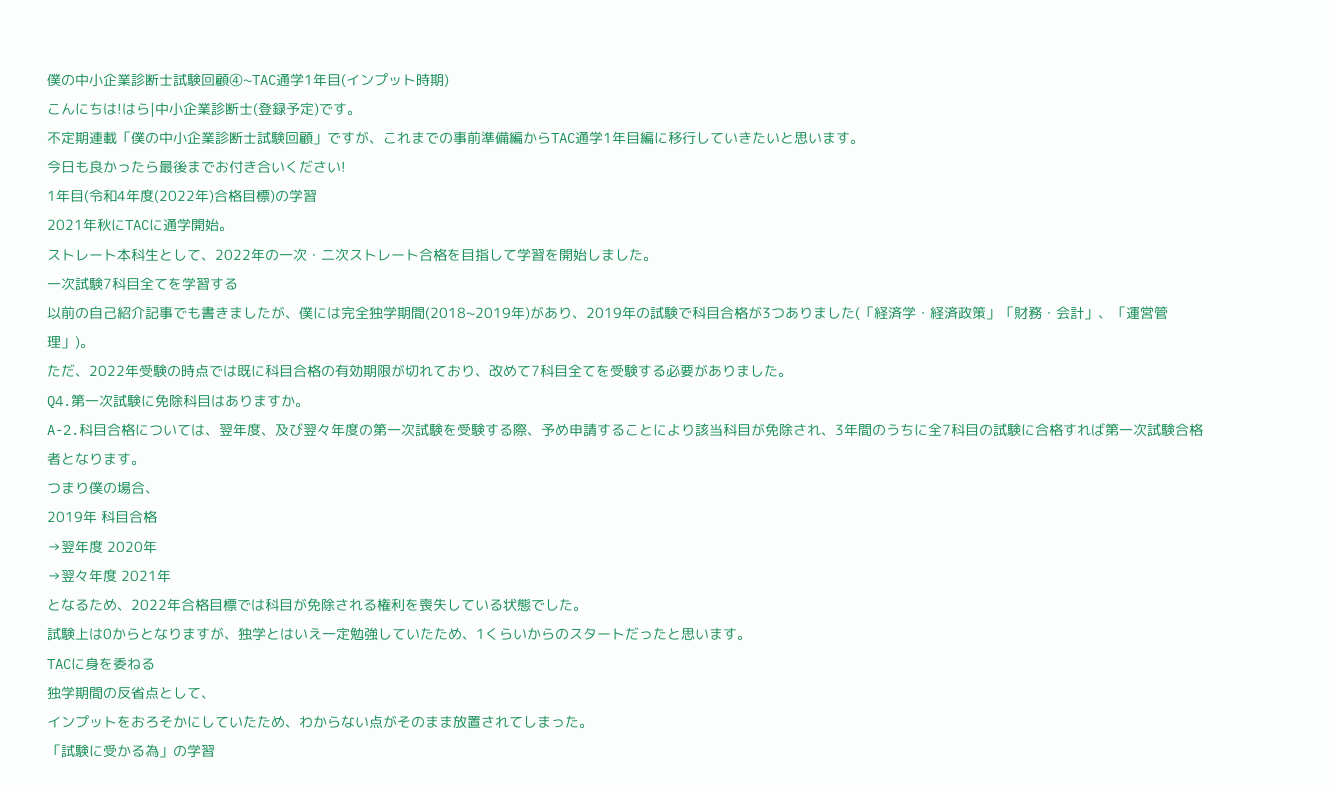僕の中小企業診断士試験回顧④~TAC通学1年目(インプット時期)
こんにちは!はら|中小企業診断士(登録予定)です。
不定期連載「僕の中小企業診断士試験回顧」ですが、これまでの事前準備編からTAC通学1年目編に移行していきたいと思います。
今日も良かったら最後までお付き合いください!
1年目(令和4年度(2022年)合格目標)の学習
2021年秋にTACに通学開始。
ストレート本科生として、2022年の一次・二次ストレート合格を目指して学習を開始しました。
一次試験7科目全てを学習する
以前の自己紹介記事でも書きましたが、僕には完全独学期間(2018~2019年)があり、2019年の試験で科目合格が3つありました(「経済学・経済政策」「財務・会計」、「運営管理」)。
ただ、2022年受験の時点では既に科目合格の有効期限が切れており、改めて7科目全てを受験する必要がありました。
Q4.第一次試験に免除科目はありますか。
A-2.科目合格については、翌年度、及び翌々年度の第一次試験を受験する際、予め申請することにより該当科目が免除され、3年間のうちに全7科目の試験に合格すれば第一次試験合格者となります。
つまり僕の場合、
2019年 科目合格
→翌年度 2020年
→翌々年度 2021年
となるため、2022年合格目標では科目が免除される権利を喪失している状態でした。
試験上は0からとなりますが、独学とはいえ一定勉強していたため、1くらいからのスタートだったと思います。
TACに身を委ねる
独学期間の反省点として、
インプットをおろそかにしていたため、わからない点がそのまま放置されてしまった。
「試験に受かる為」の学習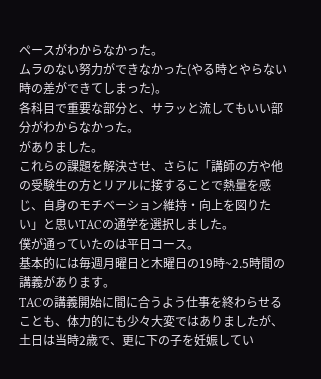ペースがわからなかった。
ムラのない努力ができなかった(やる時とやらない時の差ができてしまった)。
各科目で重要な部分と、サラッと流してもいい部分がわからなかった。
がありました。
これらの課題を解決させ、さらに「講師の方や他の受験生の方とリアルに接することで熱量を感じ、自身のモチベーション維持・向上を図りたい」と思いTACの通学を選択しました。
僕が通っていたのは平日コース。
基本的には毎週月曜日と木曜日の19時~2.5時間の講義があります。
TACの講義開始に間に合うよう仕事を終わらせることも、体力的にも少々大変ではありましたが、土日は当時2歳で、更に下の子を妊娠してい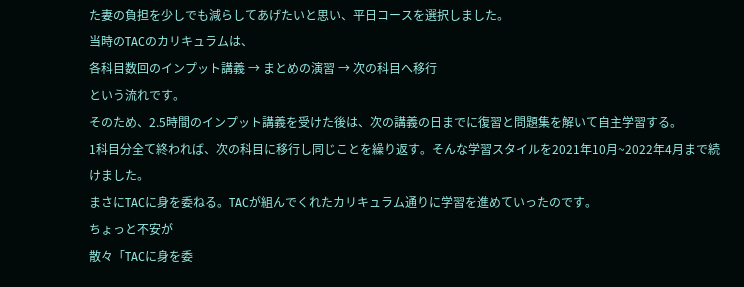た妻の負担を少しでも減らしてあげたいと思い、平日コースを選択しました。
当時のTACのカリキュラムは、
各科目数回のインプット講義 → まとめの演習 → 次の科目へ移行
という流れです。
そのため、2.5時間のインプット講義を受けた後は、次の講義の日までに復習と問題集を解いて自主学習する。
1科目分全て終われば、次の科目に移行し同じことを繰り返す。そんな学習スタイルを2021年10月~2022年4月まで続けました。
まさにTACに身を委ねる。TACが組んでくれたカリキュラム通りに学習を進めていったのです。
ちょっと不安が
散々「TACに身を委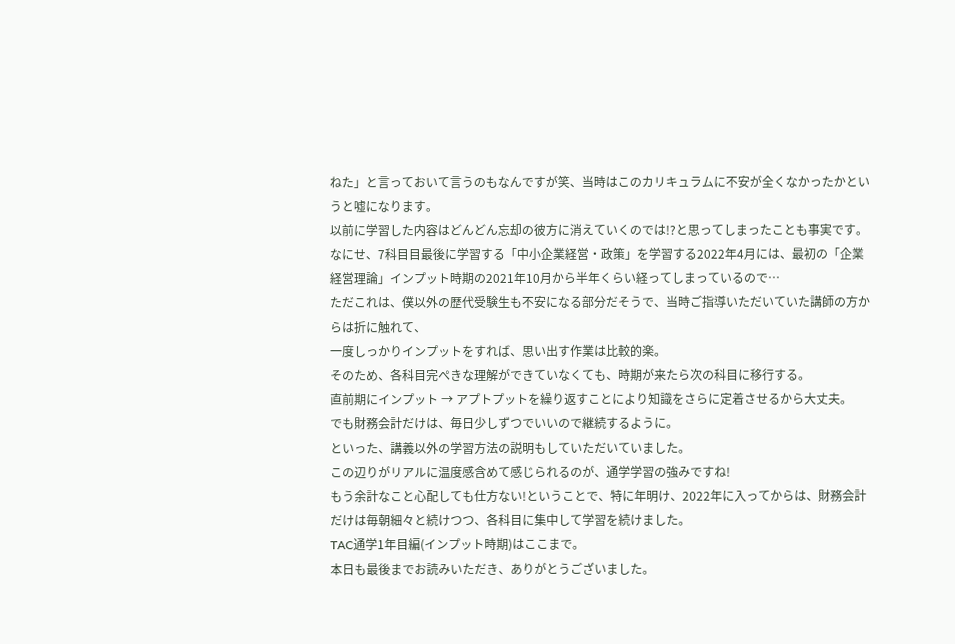ねた」と言っておいて言うのもなんですが笑、当時はこのカリキュラムに不安が全くなかったかというと嘘になります。
以前に学習した内容はどんどん忘却の彼方に消えていくのでは!?と思ってしまったことも事実です。
なにせ、7科目目最後に学習する「中小企業経営・政策」を学習する2022年4月には、最初の「企業経営理論」インプット時期の2021年10月から半年くらい経ってしまっているので…
ただこれは、僕以外の歴代受験生も不安になる部分だそうで、当時ご指導いただいていた講師の方からは折に触れて、
一度しっかりインプットをすれば、思い出す作業は比較的楽。
そのため、各科目完ぺきな理解ができていなくても、時期が来たら次の科目に移行する。
直前期にインプット → アプトプットを繰り返すことにより知識をさらに定着させるから大丈夫。
でも財務会計だけは、毎日少しずつでいいので継続するように。
といった、講義以外の学習方法の説明もしていただいていました。
この辺りがリアルに温度感含めて感じられるのが、通学学習の強みですね!
もう余計なこと心配しても仕方ない!ということで、特に年明け、2022年に入ってからは、財務会計だけは毎朝細々と続けつつ、各科目に集中して学習を続けました。
TAC通学1年目編(インプット時期)はここまで。
本日も最後までお読みいただき、ありがとうございました。